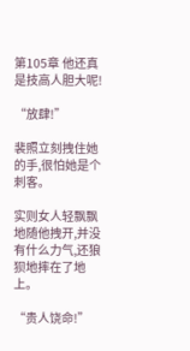第105章 他还真是技高人胆大呢!

“放肆!”

裴照立刻拽住她的手,很怕她是个刺客。

实则女人轻飘飘地随他拽开,并没有什么力气,还狼狈地摔在了地上。

“贵人饶命!”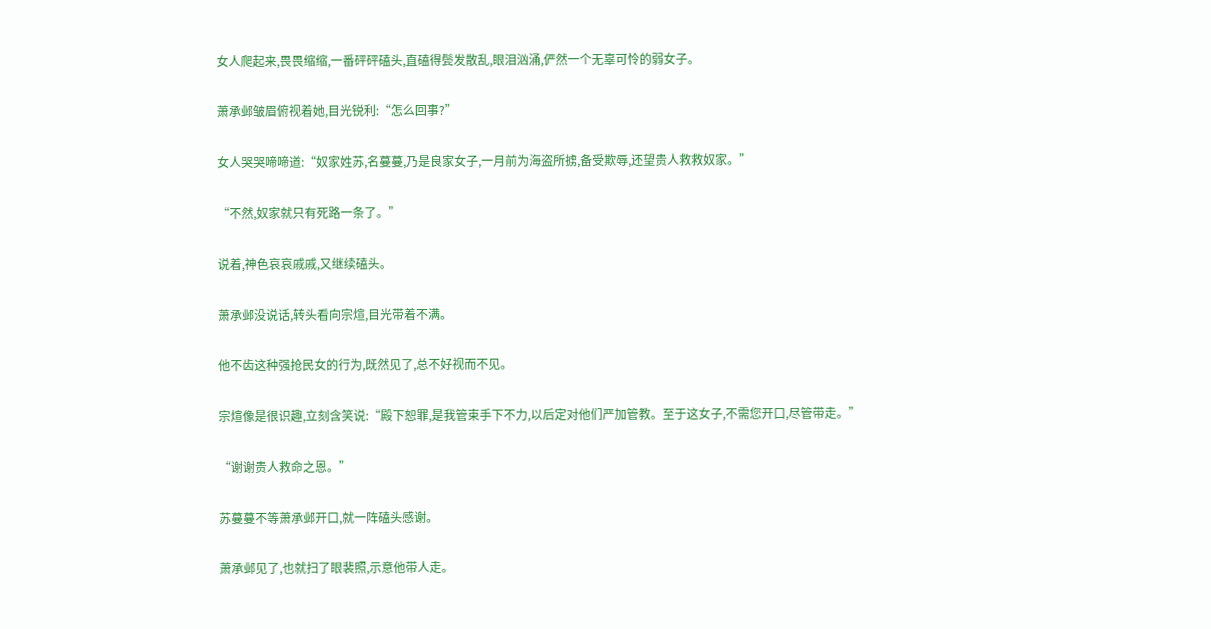女人爬起来,畏畏缩缩,一番砰砰磕头,直磕得鬓发散乱,眼泪汹涌,俨然一个无辜可怜的弱女子。

萧承邺皱眉俯视着她,目光锐利:“怎么回事?”

女人哭哭啼啼道:“奴家姓苏,名蔓蔓,乃是良家女子,一月前为海盗所掳,备受欺辱,还望贵人救救奴家。”

“不然,奴家就只有死路一条了。”

说着,神色哀哀戚戚,又继续磕头。

萧承邺没说话,转头看向宗煊,目光带着不满。

他不齿这种强抢民女的行为,既然见了,总不好视而不见。

宗煊像是很识趣,立刻含笑说:“殿下恕罪,是我管束手下不力,以后定对他们严加管教。至于这女子,不需您开口,尽管带走。”

“谢谢贵人救命之恩。”

苏蔓蔓不等萧承邺开口,就一阵磕头感谢。

萧承邺见了,也就扫了眼裴照,示意他带人走。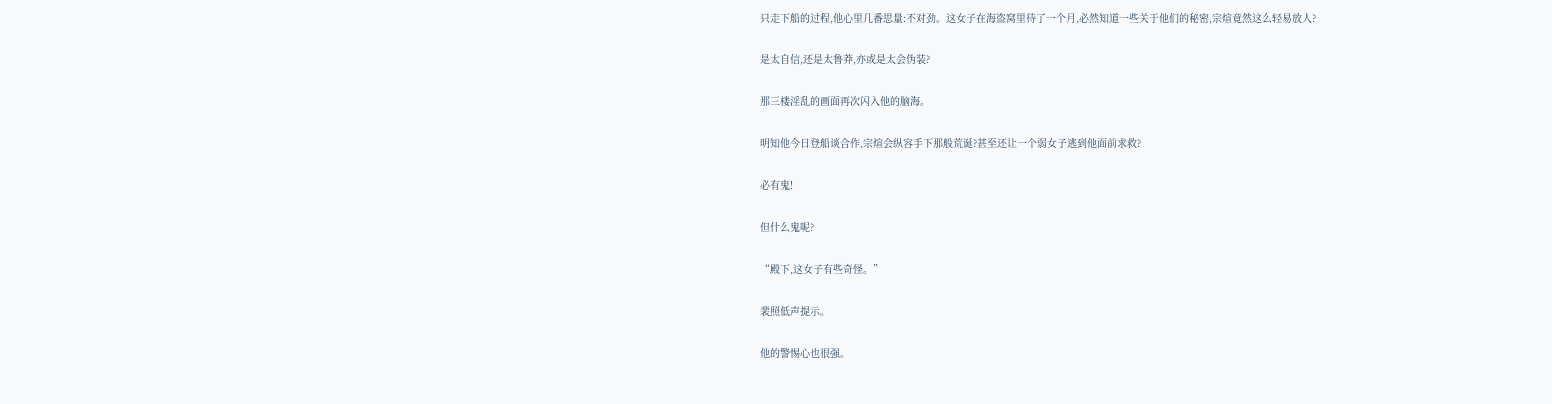只走下船的过程,他心里几番思量:不对劲。这女子在海盗窝里待了一个月,必然知道一些关于他们的秘密,宗煊竟然这么轻易放人?

是太自信,还是太鲁莽,亦或是太会伪装?

那三楼淫乱的画面再次闪入他的脑海。

明知他今日登船谈合作,宗煊会纵容手下那般荒诞?甚至还让一个弱女子逃到他面前求救?

必有鬼!

但什么鬼呢?

“殿下,这女子有些奇怪。”

裴照低声提示。

他的警惕心也很强。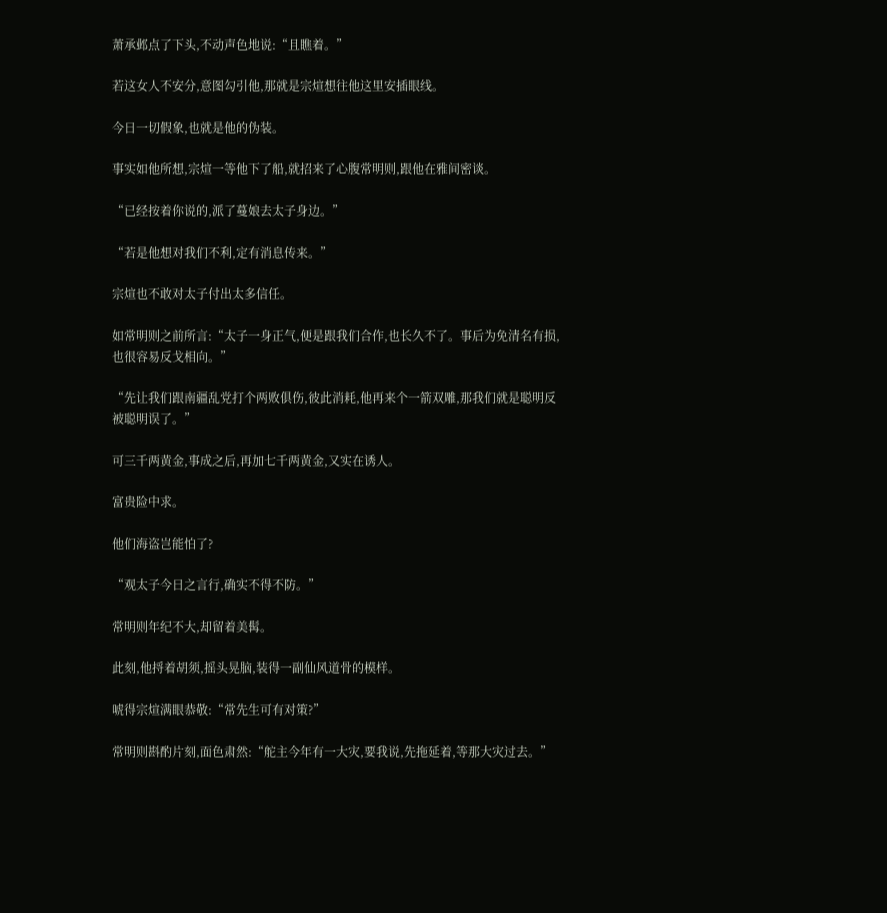萧承邺点了下头,不动声色地说:“且瞧着。”

若这女人不安分,意图勾引他,那就是宗煊想往他这里安插眼线。

今日一切假象,也就是他的伪装。

事实如他所想,宗煊一等他下了船,就招来了心腹常明则,跟他在雅间密谈。

“已经按着你说的,派了蔓娘去太子身边。”

“若是他想对我们不利,定有消息传来。”

宗煊也不敢对太子付出太多信任。

如常明则之前所言:“太子一身正气,便是跟我们合作,也长久不了。事后为免清名有损,也很容易反戈相向。”

“先让我们跟南疆乱党打个两败俱伤,彼此消耗,他再来个一箭双雕,那我们就是聪明反被聪明误了。”

可三千两黄金,事成之后,再加七千两黄金,又实在诱人。

富贵险中求。

他们海盗岂能怕了?

“观太子今日之言行,确实不得不防。”

常明则年纪不大,却留着美髯。

此刻,他捋着胡须,摇头晃脑,装得一副仙风道骨的模样。

唬得宗煊满眼恭敬:“常先生可有对策?”

常明则斟酌片刻,面色肃然:“舵主今年有一大灾,要我说,先拖延着,等那大灾过去。”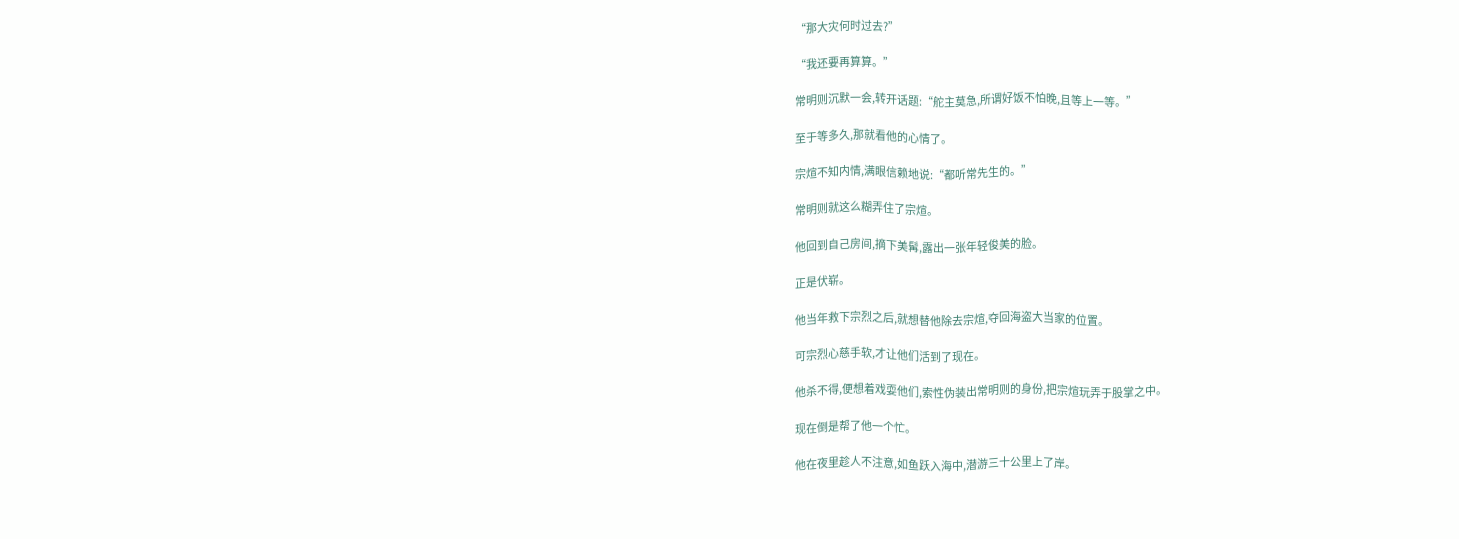“那大灾何时过去?”

“我还要再算算。”

常明则沉默一会,转开话题:“舵主莫急,所谓好饭不怕晚,且等上一等。”

至于等多久,那就看他的心情了。

宗煊不知内情,满眼信赖地说:“都听常先生的。”

常明则就这么糊弄住了宗煊。

他回到自己房间,摘下美髯,露出一张年轻俊美的脸。

正是伏崭。

他当年救下宗烈之后,就想替他除去宗煊,夺回海盗大当家的位置。

可宗烈心慈手软,才让他们活到了现在。

他杀不得,便想着戏耍他们,索性伪装出常明则的身份,把宗煊玩弄于股掌之中。

现在倒是帮了他一个忙。

他在夜里趁人不注意,如鱼跃入海中,潜游三十公里上了岸。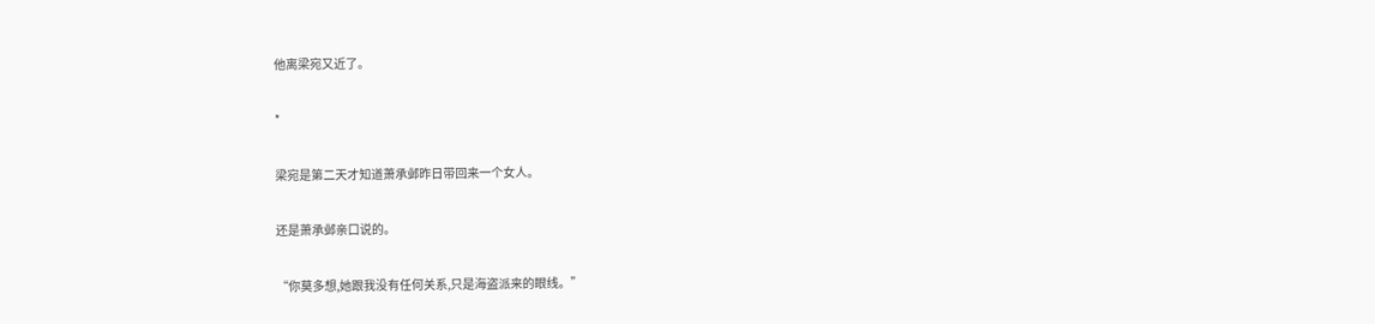他离梁宛又近了。

*

梁宛是第二天才知道萧承邺昨日带回来一个女人。

还是萧承邺亲口说的。

“你莫多想,她跟我没有任何关系,只是海盗派来的眼线。”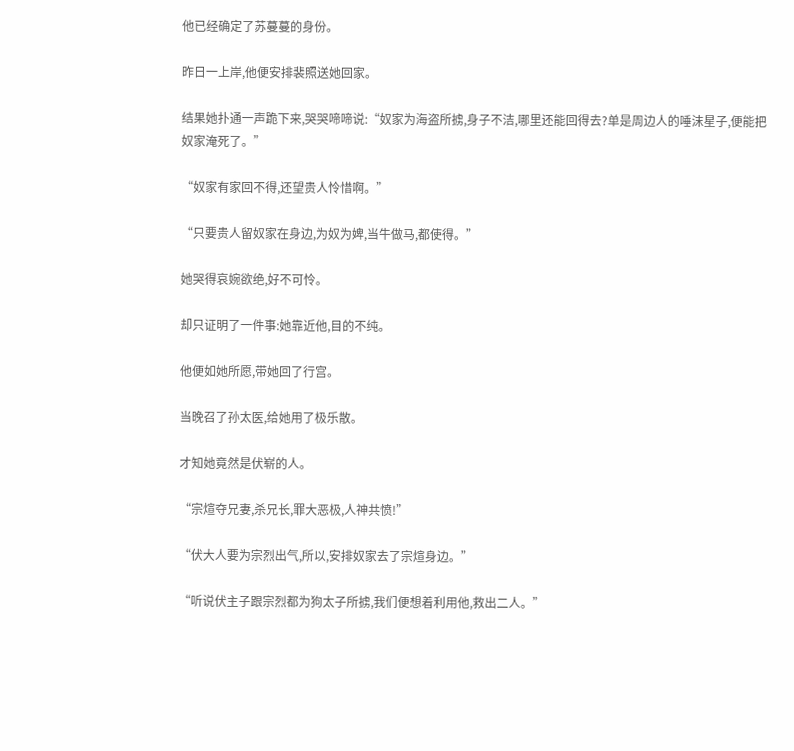他已经确定了苏蔓蔓的身份。

昨日一上岸,他便安排裴照送她回家。

结果她扑通一声跪下来,哭哭啼啼说:“奴家为海盗所掳,身子不洁,哪里还能回得去?单是周边人的唾沫星子,便能把奴家淹死了。”

“奴家有家回不得,还望贵人怜惜啊。”

“只要贵人留奴家在身边,为奴为婢,当牛做马,都使得。”

她哭得哀婉欲绝,好不可怜。

却只证明了一件事:她靠近他,目的不纯。

他便如她所愿,带她回了行宫。

当晚召了孙太医,给她用了极乐散。

才知她竟然是伏崭的人。

“宗煊夺兄妻,杀兄长,罪大恶极,人神共愤!”

“伏大人要为宗烈出气,所以,安排奴家去了宗煊身边。”

“听说伏主子跟宗烈都为狗太子所掳,我们便想着利用他,救出二人。”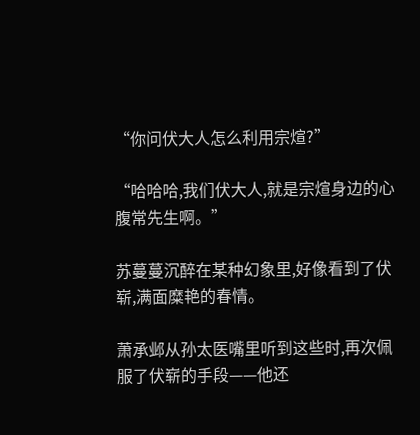“你问伏大人怎么利用宗煊?”

“哈哈哈,我们伏大人,就是宗煊身边的心腹常先生啊。”

苏蔓蔓沉醉在某种幻象里,好像看到了伏崭,满面糜艳的春情。

萧承邺从孙太医嘴里听到这些时,再次佩服了伏崭的手段——他还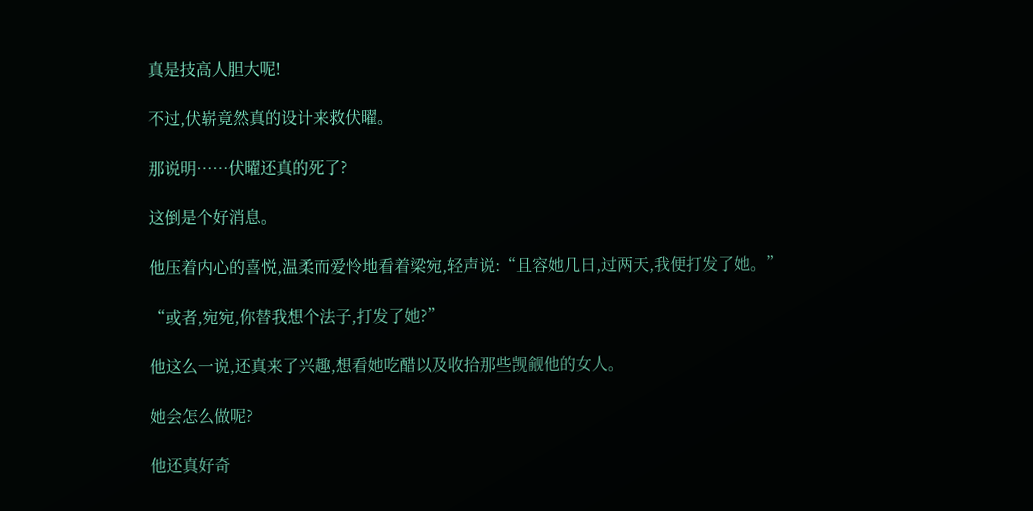真是技高人胆大呢!

不过,伏崭竟然真的设计来救伏曜。

那说明……伏曜还真的死了?

这倒是个好消息。

他压着内心的喜悦,温柔而爱怜地看着梁宛,轻声说:“且容她几日,过两天,我便打发了她。”

“或者,宛宛,你替我想个法子,打发了她?”

他这么一说,还真来了兴趣,想看她吃醋以及收拾那些觊觎他的女人。

她会怎么做呢?

他还真好奇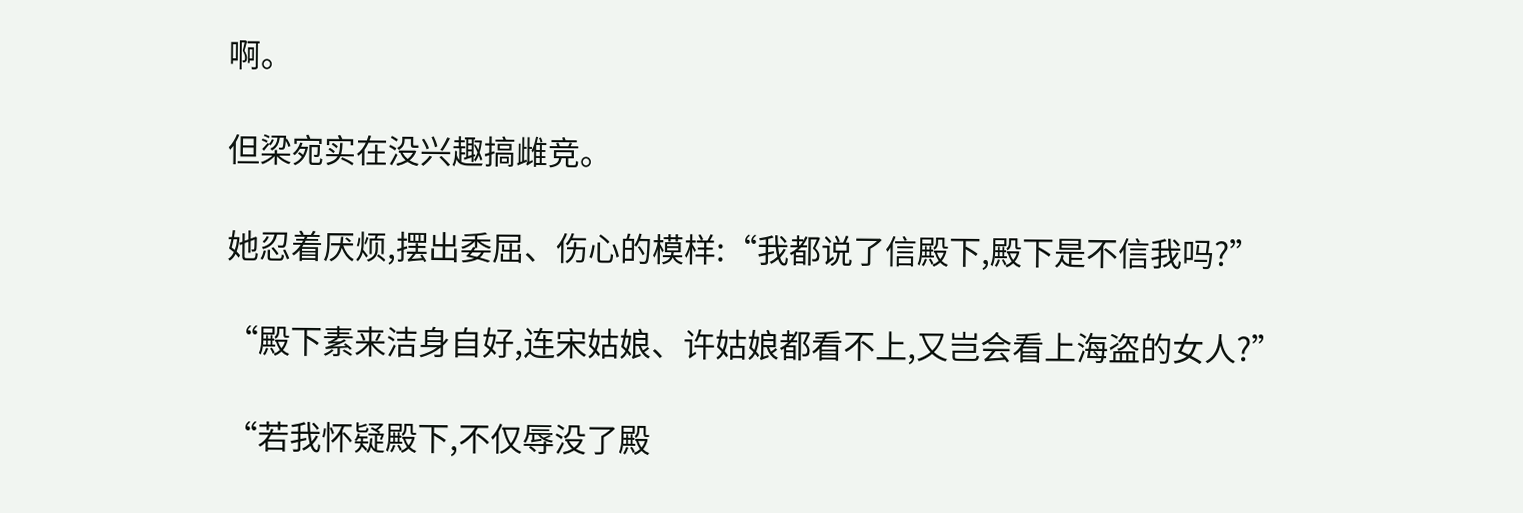啊。

但梁宛实在没兴趣搞雌竞。

她忍着厌烦,摆出委屈、伤心的模样:“我都说了信殿下,殿下是不信我吗?”

“殿下素来洁身自好,连宋姑娘、许姑娘都看不上,又岂会看上海盗的女人?”

“若我怀疑殿下,不仅辱没了殿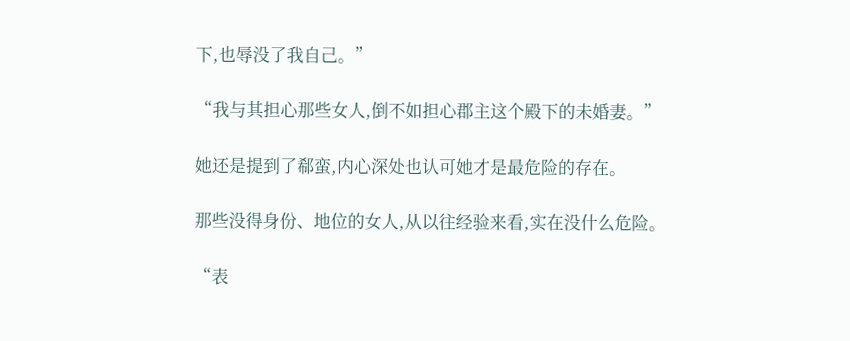下,也辱没了我自己。”

“我与其担心那些女人,倒不如担心郡主这个殿下的未婚妻。”

她还是提到了郗蛮,内心深处也认可她才是最危险的存在。

那些没得身份、地位的女人,从以往经验来看,实在没什么危险。

“表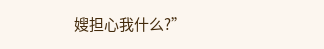嫂担心我什么?”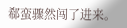郗蛮骤然闯了进来。